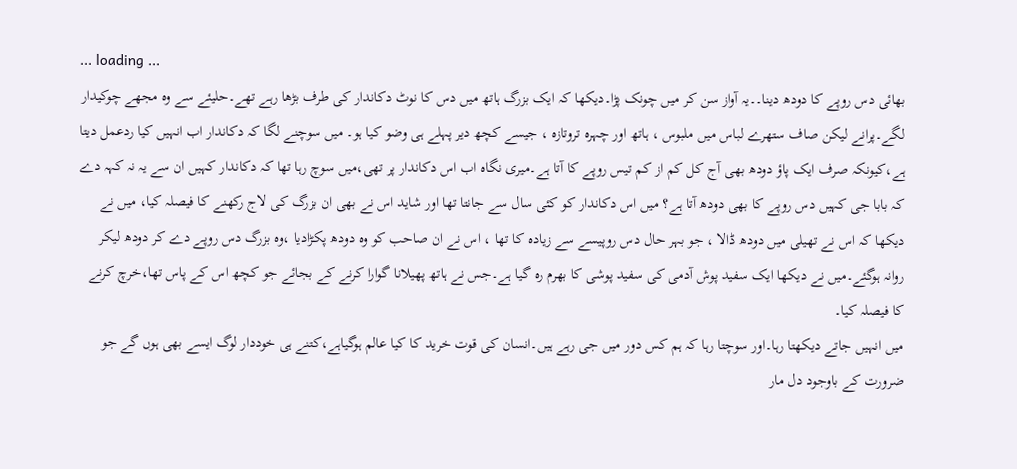... loading ...
بھائی دس روپے کا دودھ دینا۔۔یہ آواز سن کر میں چونک پڑا۔دیکھا کہ ایک بزرگ ہاتھ میں دس کا نوٹ دکاندار کی طرف بڑھا رہے تھے۔حلیئے سے وہ مجھے چوکیدار لگے۔پرانے لیکن صاف ستھرے لباس میں ملبوس ، ہاتھ اور چہرہ تروتازہ ، جیسے کچھ دیر پہلے ہی وضو کیا ہو۔ میں سوچنے لگا کہ دکاندار اب انہیں کیا ردعمل دیتا ہے،کیونکہ صرف ایک پاؤ دودھ بھی آج کل کم از کم تیس روپے کا آتا ہے۔میری نگاہ اب اس دکاندار پر تھی،میں سوچ رہا تھا کہ دکاندار کہیں ان سے یہ نہ کہہ دے کہ بابا جی کہیں دس روپے کا بھی دودھ آتا ہے؟ میں اس دکاندار کو کئی سال سے جانتا تھا اور شاید اس نے بھی ان بزرگ کی لاج رکھنے کا فیصلہ کیا، میں نے دیکھا کہ اس نے تھیلی میں دودھ ڈالا ، جو بہر حال دس روپیسے سے زیادہ کا تھا ، اس نے ان صاحب کو وہ دودھ پکڑادیا ،وہ بزرگ دس روپے دے کر دودھ لیکر روانہ ہوگئے۔میں نے دیکھا ایک سفید پوش آدمی کی سفید پوشی کا بھرم رہ گیا ہے۔جس نے ہاتھ پھیلانا گوارا کرنے کے بجائے جو کچھ اس کے پاس تھا،خرچ کرنے کا فیصلہ کیا۔
میں انہیں جاتے دیکھتا رہا۔اور سوچتا رہا کہ ہم کس دور میں جی رہے ہیں۔انسان کی قوت خرید کا کیا عالم ہوگیاہے،کتنے ہی خوددار لوگ ایسے بھی ہوں گے جو ضرورت کے باوجود دل مار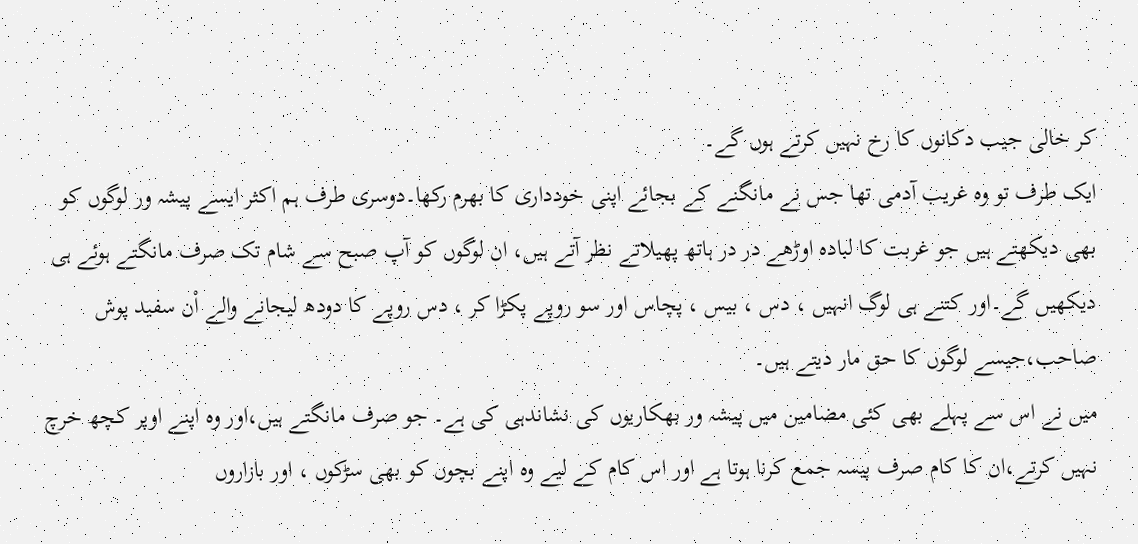کر خالی جیب دکانوں کا رخ نہیں کرتے ہوں گے۔
ایک طرف تو وہ غریب آدمی تھا جس نے مانگنے کے بجائے اپنی خودداری کا بھرم رکھا۔دوسری طرف ہم اکثر ایسے پیشہ ور لوگوں کو بھی دیکھتے ہیں جو غربت کا لبادہ اوڑھے در در ہاتھ پھیلاتے نظر آتے ہیں، ان لوگوں کو آپ صبح سے شام تک صرف مانگتے ہوئے ہی دیکھیں گے۔اور کتنے ہی لوگ انہیں ، دس ، بیس ، پچاس اور سو روپے پکڑا کر ، دس روپے کا دودھ لیجانے والے اْن سفید پوش صاحب،جیسے لوگوں کا حق مار دیتے ہیں۔
میں نے اس سے پہلے بھی کئی مضامین میں پیشہ ور بھکاریوں کی نشاندہی کی ہے۔ جو صرف مانگتے ہیں،اور وہ اپنے اوپر کچھ خرچ نہیں کرتے،ان کا کام صرف پیسہ جمع کرنا ہوتا ہے اور اس کام کے لیے وہ اپنے بچوں کو بھی سڑکوں ، اور بازاروں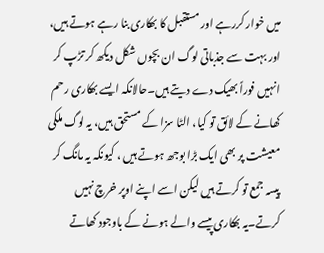میں خوار کررہے اور مستقبل کا بھکاری بنا رہے ہوتے ہیں، اور بہت سے جذباتی لوگ ان بچوں شکل دیکھ کر تڑپ کر انہیں فوراً بھیک دے دیتے ہیں۔حالانکہ ایسے بھکاری رحم کھانے کے لائق تو کیا، الٹا سزا کے مستحق ہیں، یہ لوگ ملکی معیشت پر بھی ایک بڑا بوجھ ہوتے ہیں ، کیونکہ یہ مانگ کر پیسہ جمع تو کرتے ہیں لیکن اسے اپنے اوپر خرچ نہیں کرتے۔یہ بھکاری پیسے والے ہونے کے باوجود کھاتے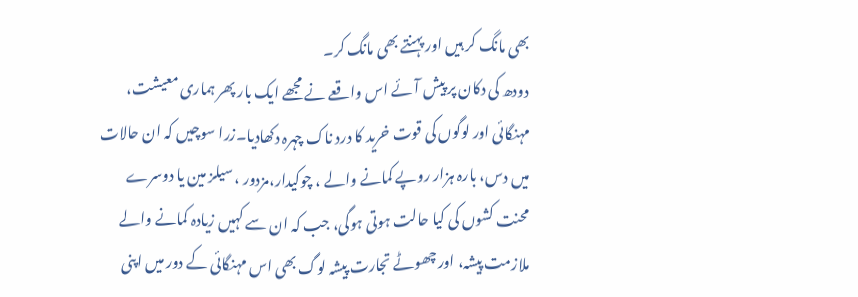بھی مانگ کر ہیں اور پہنتے بھی مانگ کر۔
دودھ کی دکان پر پیش آئے اس واقعے نے مجھے ایک بار پھر ہماری معیشت، مہنگائی اور لوگوں کی قوت خرید کا درد ناک چہرہ دکھادیا۔زرا سوچیں کہ ان حالات میں دس، بارہ ہزار روپے کمانے والے ، چوکیدار،مزدور ، سیلز مین یا دوسرے محنت کشوں کی کیا حالت ہوتی ہوگی، جب کہ ان سے کہیں زیادہ کمانے والے ملازمت پیشہ، اور چھوٹے تجارت پیشہ لوگ بھی اس مہنگائی کے دور میں اپنی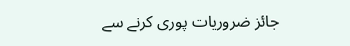جائز ضروریات پوری کرنے سے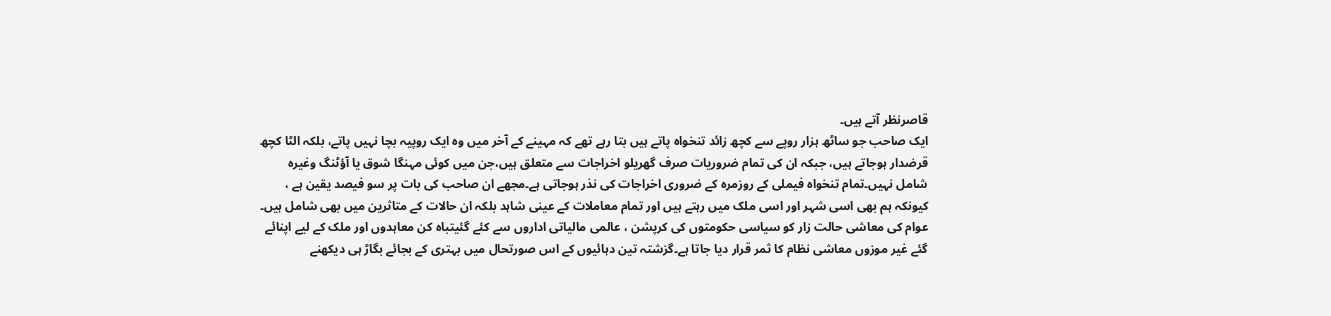قاصرنظر آتے ہیں۔
ایک صاحب جو ساٹھ ہزار روپے سے کچھ زائد تنخواہ پاتے ہیں بتا رہے تھے کہ مہینے کے آخر میں وہ ایک روپیہ بچا نہیں پاتے، بلکہ الٹا کچھ قرضدار ہوجاتے ہیں، جبکہ ان کی تمام ضروریات صرف گھریلو اخراجات سے متعلق ہیں،جن میں کوئی مہنگا شوق یا آؤٹنگ وغیرہ شامل نہیں۔تمام تنخواہ فیملی کے روزمرہ کے ضروری اخراجات کی نذر ہوجاتی ہے۔مجھے ان صاحب کی بات پر سو فیصد یقین ہے ، کیونکہ ہم بھی اسی شہر اور اسی ملک میں رہتے ہیں اور تمام معاملات کے عینی شاہد بلکہ ان حالات کے متاثرین میں بھی شامل ہیں۔
عوام کی معاشی حالت زار کو سیاسی حکومتوں کی کرپشن ، عالمی مالیاتی اداروں سے کئے گئیتباہ کن معاہدوں اور ملک کے لیے اپنائے گئے غیر موزوں معاشی نظام کا ثمر قرار دیا جاتا ہے۔گزشتہ تین دہائیوں کے اس صورتحال میں بہتری کے بجائے بگاڑ ہی دیکھنے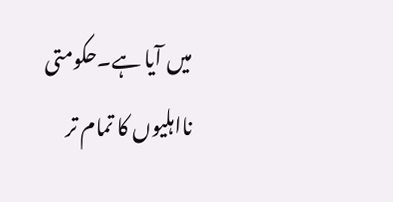میں آیا ہے۔حکومتی نااہلیوں کا تمام تر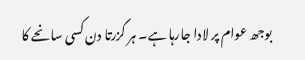بوجھ عوام پر لادا جارہا ہے۔ ہر گزرتا دن کسی سانحے کا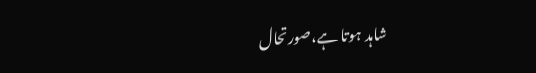شاہد ہوتا ہے،صورتحال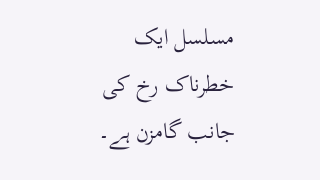مسلسل ایک خطرناک رخ کی جانب گامزن ہے۔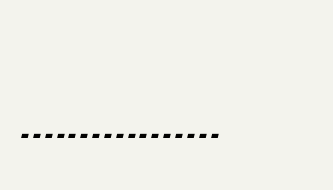۔۔۔۔۔۔۔۔۔۔۔۔۔۔۔۔۔